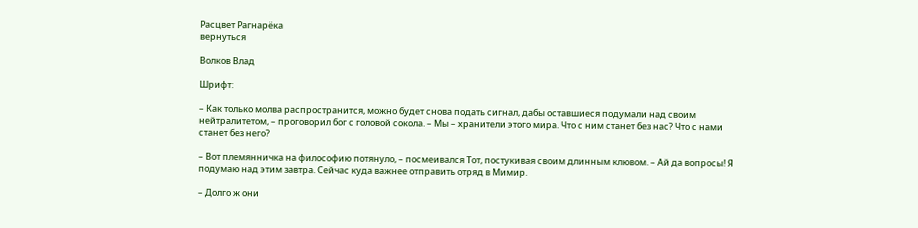Расцвет Рагнарёка
вернуться

Волков Влад

Шрифт:

– Как только молва распространится, можно будет снова подать сигнал, дабы оставшиеся подумали над своим нейтралитетом, – проговорил бог с головой сокола. – Мы – хранители этого мира. Что с ним станет без нас? Что с нами станет без него?

– Вот племянничка на философию потянуло, – посмеивался Тот, постукивая своим длинным клювом. – Ай да вопросы! Я подумаю над этим завтра. Сейчас куда важнее отправить отряд в Мимир.

– Долго ж они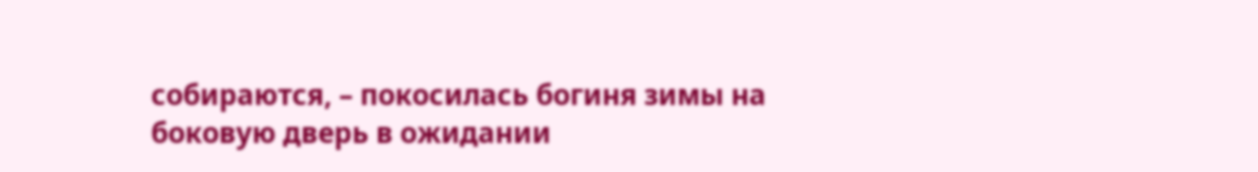собираются, – покосилась богиня зимы на боковую дверь в ожидании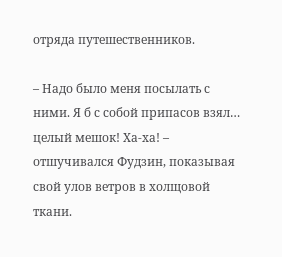отряда путешественников.

– Надо было меня посылать с ними. Я б с собой припасов взял… целый мешок! Ха-ха! – отшучивался Фудзин, показывая свой улов ветров в холщовой ткани.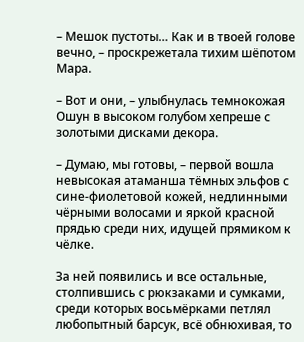– Мешок пустоты… Как и в твоей голове вечно, – проскрежетала тихим шёпотом Мара.

– Вот и они, – улыбнулась темнокожая Ошун в высоком голубом хепреше с золотыми дисками декора.

– Думаю, мы готовы, – первой вошла невысокая атаманша тёмных эльфов с сине-фиолетовой кожей, недлинными чёрными волосами и яркой красной прядью среди них, идущей прямиком к чёлке.

За ней появились и все остальные, столпившись с рюкзаками и сумками, среди которых восьмёрками петлял любопытный барсук, всё обнюхивая, то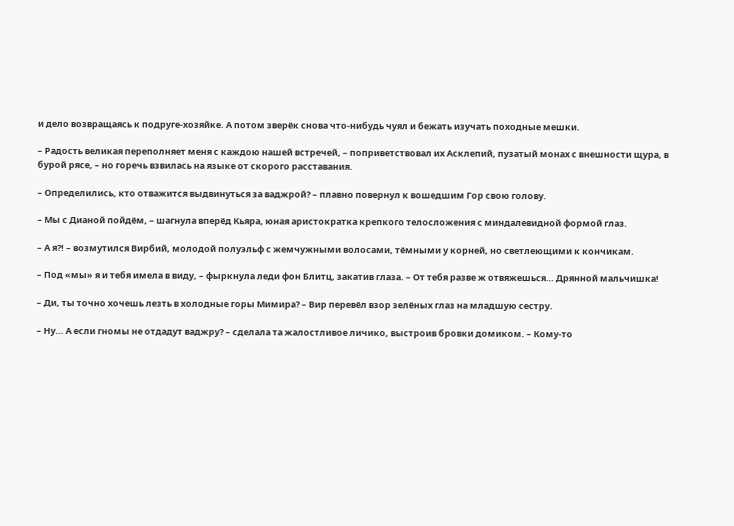и дело возвращаясь к подруге-хозяйке. А потом зверёк снова что-нибудь чуял и бежать изучать походные мешки.

– Радость великая переполняет меня с каждою нашей встречей, – поприветствовал их Асклепий, пузатый монах с внешности щура, в бурой рясе, – но горечь взвилась на языке от скорого расставания.

– Определились, кто отважится выдвинуться за ваджрой? – плавно повернул к вошедшим Гор свою голову.

– Мы с Дианой пойдём, – шагнула вперёд Кьяра, юная аристократка крепкого телосложения с миндалевидной формой глаз.

– А я?! – возмутился Вирбий, молодой полуэльф с жемчужными волосами, тёмными у корней, но светлеющими к кончикам.

– Под «мы» я и тебя имела в виду, – фыркнула леди фон Блитц, закатив глаза. – От тебя разве ж отвяжешься… Дрянной мальчишка!

– Ди, ты точно хочешь лезть в холодные горы Мимира? – Вир перевёл взор зелёных глаз на младшую сестру.

– Ну… А если гномы не отдадут ваджру? – сделала та жалостливое личико, выстроив бровки домиком. – Кому-то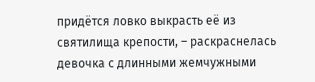придётся ловко выкрасть её из святилища крепости, – раскраснелась девочка с длинными жемчужными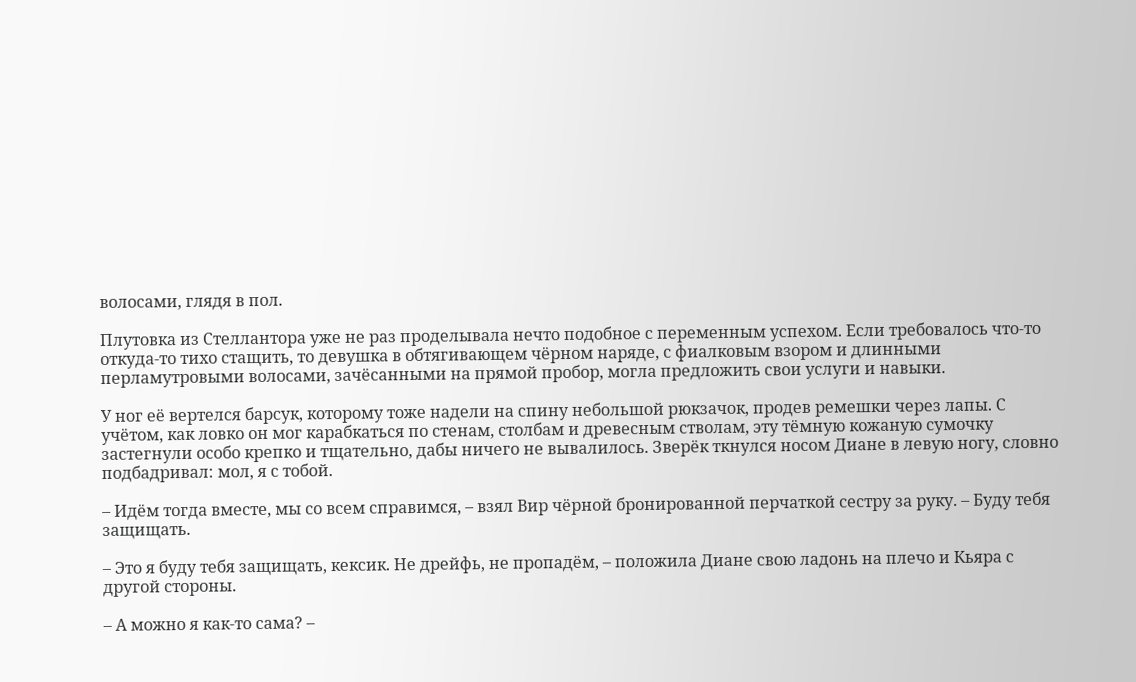волосами, глядя в пол.

Плутовка из Стеллантора уже не раз проделывала нечто подобное с переменным успехом. Если требовалось что-то откуда-то тихо стащить, то девушка в обтягивающем чёрном наряде, с фиалковым взором и длинными перламутровыми волосами, зачёсанными на прямой пробор, могла предложить свои услуги и навыки.

У ног её вертелся барсук, которому тоже надели на спину небольшой рюкзачок, продев ремешки через лапы. С учётом, как ловко он мог карабкаться по стенам, столбам и древесным стволам, эту тёмную кожаную сумочку застегнули особо крепко и тщательно, дабы ничего не вывалилось. Зверёк ткнулся носом Диане в левую ногу, словно подбадривал: мол, я с тобой.

– Идём тогда вместе, мы со всем справимся, – взял Вир чёрной бронированной перчаткой сестру за руку. – Буду тебя защищать.

– Это я буду тебя защищать, кексик. Не дрейфь, не пропадём, – положила Диане свою ладонь на плечо и Кьяра с другой стороны.

– А можно я как-то сама? –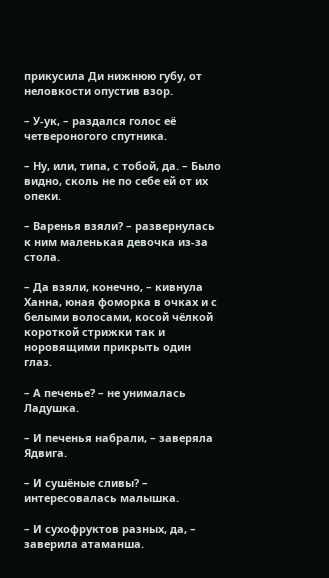прикусила Ди нижнюю губу, от неловкости опустив взор.

– У-ук, – раздался голос её четвероногого спутника.

– Ну, или, типа, с тобой, да. – Было видно, сколь не по себе ей от их опеки.

– Варенья взяли? – развернулась к ним маленькая девочка из-за стола.

– Да взяли, конечно, – кивнула Ханна, юная фоморка в очках и с белыми волосами, косой чёлкой короткой стрижки так и норовящими прикрыть один глаз.

– А печенье? – не унималась Ладушка.

– И печенья набрали, – заверяла Ядвига.

– И сушёные сливы? – интересовалась малышка.

– И сухофруктов разных, да, – заверила атаманша.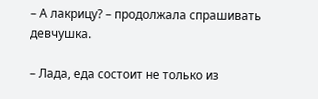– А лакрицу? – продолжала спрашивать девчушка.

– Лада, еда состоит не только из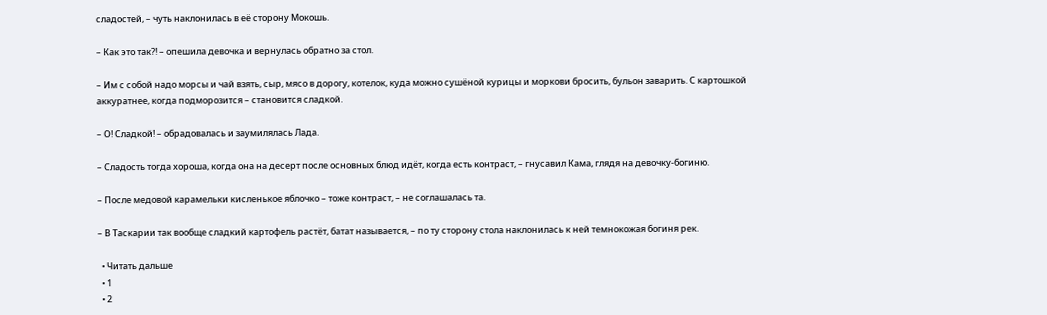сладостей, – чуть наклонилась в её сторону Мокошь.

– Как это так?! – опешила девочка и вернулась обратно за стол.

– Им с собой надо морсы и чай взять, сыр, мясо в дорогу, котелок, куда можно сушёной курицы и моркови бросить, бульон заварить. С картошкой аккуратнее, когда подморозится – становится сладкой.

– О! Сладкой! – обрадовалась и заумилялась Лада.

– Сладость тогда хороша, когда она на десерт после основных блюд идёт, когда есть контраст, – гнусавил Кама, глядя на девочку-богиню.

– После медовой карамельки кисленькое яблочко – тоже контраст, – не соглашалась та.

– В Таскарии так вообще сладкий картофель растёт, батат называется, – по ту сторону стола наклонилась к ней темнокожая богиня рек.

  • Читать дальше
  • 1
  • 2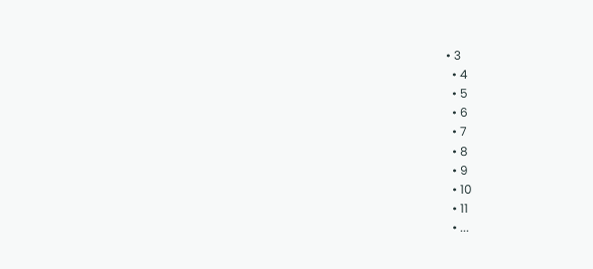• 3
  • 4
  • 5
  • 6
  • 7
  • 8
  • 9
  • 10
  • 11
  • ...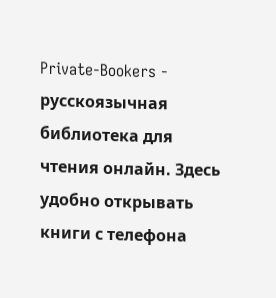Private-Bookers - русскоязычная библиотека для чтения онлайн. Здесь удобно открывать книги с телефона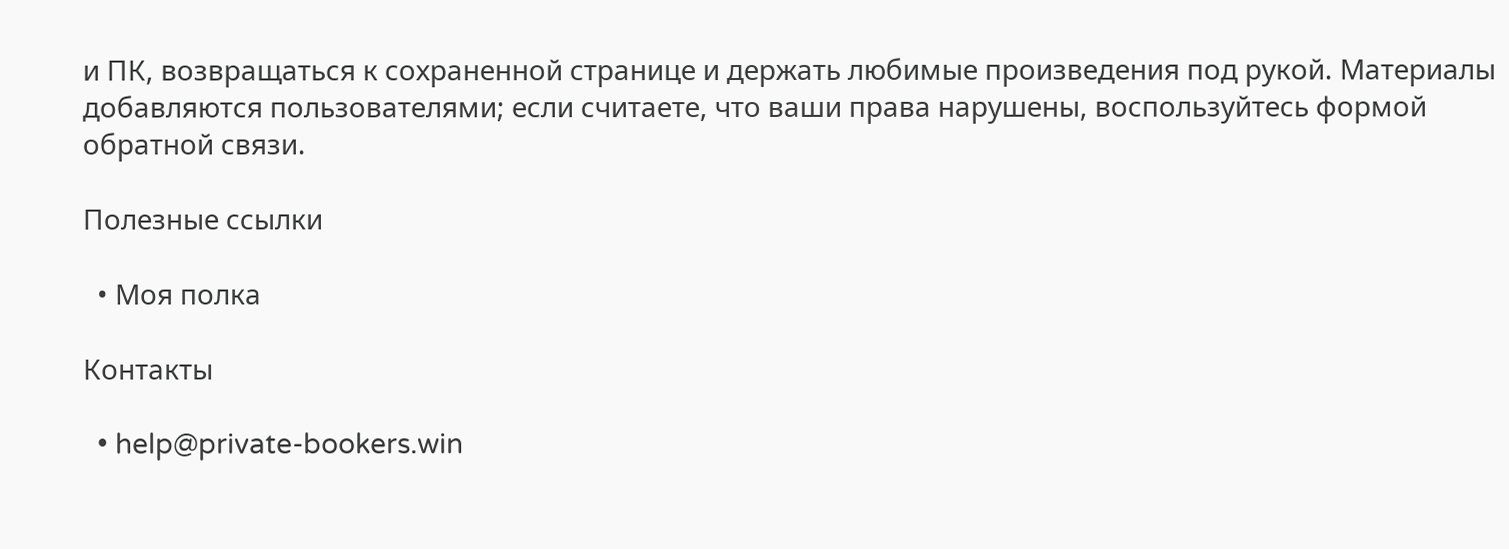и ПК, возвращаться к сохраненной странице и держать любимые произведения под рукой. Материалы добавляются пользователями; если считаете, что ваши права нарушены, воспользуйтесь формой обратной связи.

Полезные ссылки

  • Моя полка

Контакты

  • help@private-bookers.win